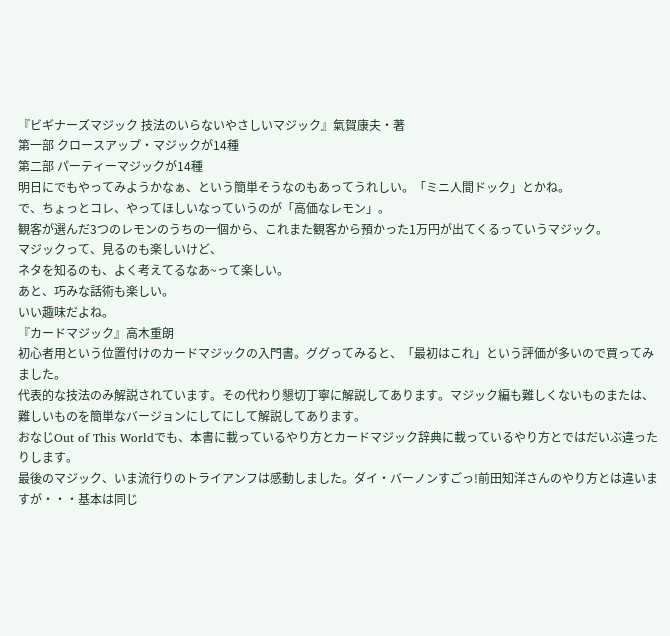『ビギナーズマジック 技法のいらないやさしいマジック』氣賀康夫・著
第一部 クロースアップ・マジックが14種
第二部 パーティーマジックが14種
明日にでもやってみようかなぁ、という簡単そうなのもあってうれしい。「ミニ人間ドック」とかね。
で、ちょっとコレ、やってほしいなっていうのが「高価なレモン」。
観客が選んだ3つのレモンのうちの一個から、これまた観客から預かった1万円が出てくるっていうマジック。
マジックって、見るのも楽しいけど、
ネタを知るのも、よく考えてるなあ~って楽しい。
あと、巧みな話術も楽しい。
いい趣味だよね。
『カードマジック』高木重朗
初心者用という位置付けのカードマジックの入門書。ググってみると、「最初はこれ」という評価が多いので買ってみました。
代表的な技法のみ解説されています。その代わり懇切丁寧に解説してあります。マジック編も難しくないものまたは、難しいものを簡単なバージョンにしてにして解説してあります。
おなじOut of This Worldでも、本書に載っているやり方とカードマジック辞典に載っているやり方とではだいぶ違ったりします。
最後のマジック、いま流行りのトライアンフは感動しました。ダイ・バーノンすごっ!前田知洋さんのやり方とは違いますが・・・基本は同じ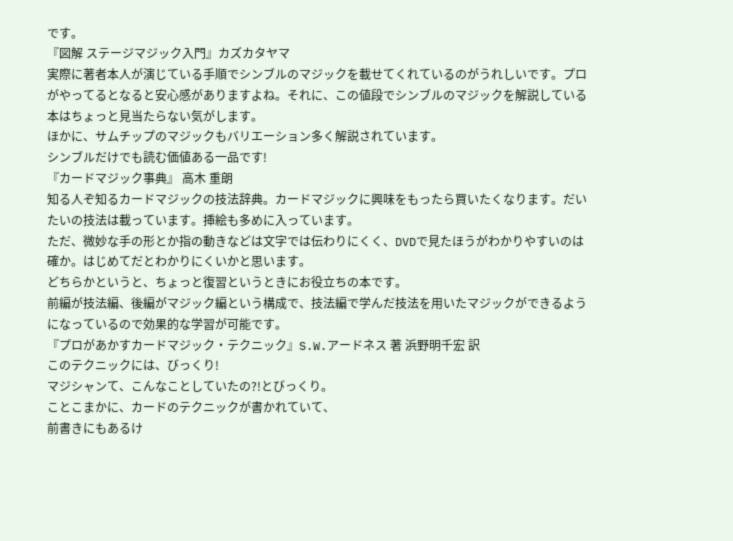です。
『図解 ステージマジック入門』カズカタヤマ
実際に著者本人が演じている手順でシンブルのマジックを載せてくれているのがうれしいです。プロがやってるとなると安心感がありますよね。それに、この値段でシンブルのマジックを解説している本はちょっと見当たらない気がします。
ほかに、サムチップのマジックもバリエーション多く解説されています。
シンブルだけでも読む価値ある一品です!
『カードマジック事典』 高木 重朗
知る人ぞ知るカードマジックの技法辞典。カードマジックに興味をもったら買いたくなります。だいたいの技法は載っています。挿絵も多めに入っています。
ただ、微妙な手の形とか指の動きなどは文字では伝わりにくく、DVDで見たほうがわかりやすいのは確か。はじめてだとわかりにくいかと思います。
どちらかというと、ちょっと復習というときにお役立ちの本です。
前編が技法編、後編がマジック編という構成で、技法編で学んだ技法を用いたマジックができるようになっているので効果的な学習が可能です。
『プロがあかすカードマジック・テクニック』S.W.アードネス 著 浜野明千宏 訳
このテクニックには、びっくり!
マジシャンて、こんなことしていたの?!とびっくり。
ことこまかに、カードのテクニックが書かれていて、
前書きにもあるけ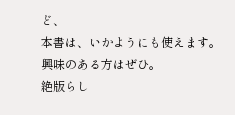ど、
本書は、いかようにも使えます。
興味のある方はぜひ。
絶版らし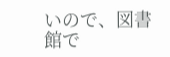いので、図書館で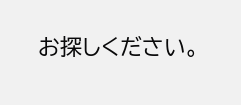お探しください。